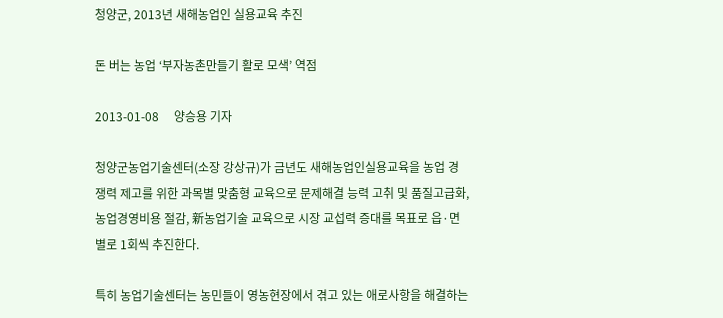청양군, 2013년 새해농업인 실용교육 추진

돈 버는 농업 ‘부자농촌만들기 활로 모색’ 역점

2013-01-08     양승용 기자

청양군농업기술센터(소장 강상규)가 금년도 새해농업인실용교육을 농업 경쟁력 제고를 위한 과목별 맞춤형 교육으로 문제해결 능력 고취 및 품질고급화, 농업경영비용 절감, 新농업기술 교육으로 시장 교섭력 증대를 목표로 읍·면별로 1회씩 추진한다.

특히 농업기술센터는 농민들이 영농현장에서 겪고 있는 애로사항을 해결하는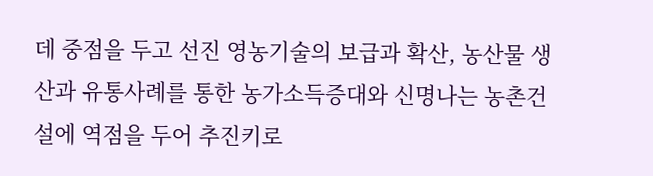데 중점을 두고 선진 영농기술의 보급과 확산, 농산물 생산과 유통사례를 통한 농가소득증대와 신명나는 농촌건설에 역점을 두어 추진키로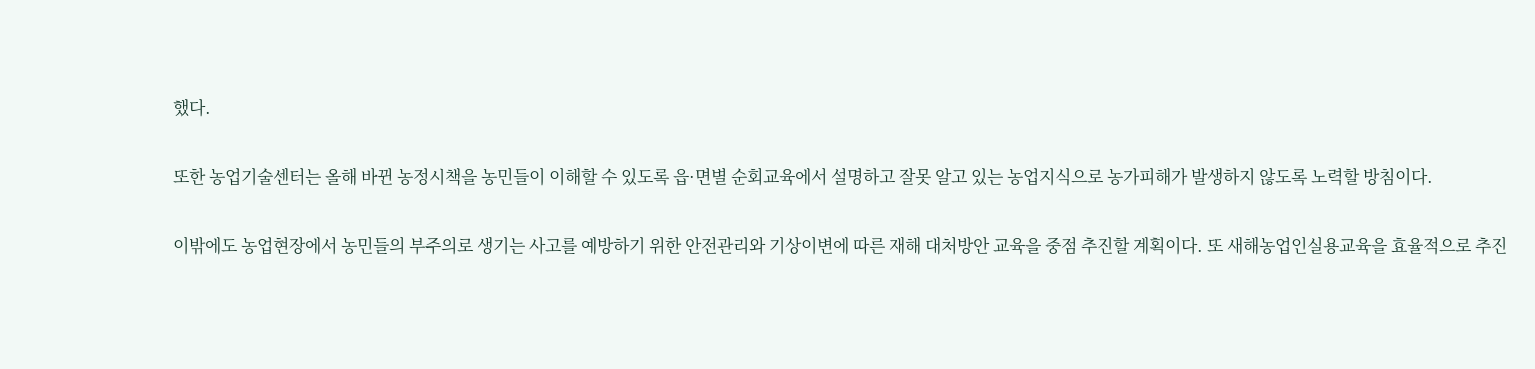했다.

또한 농업기술센터는 올해 바뀐 농정시책을 농민들이 이해할 수 있도록 읍·면별 순회교육에서 설명하고 잘못 알고 있는 농업지식으로 농가피해가 발생하지 않도록 노력할 방침이다.

이밖에도 농업현장에서 농민들의 부주의로 생기는 사고를 예방하기 위한 안전관리와 기상이변에 따른 재해 대처방안 교육을 중점 추진할 계획이다. 또 새해농업인실용교육을 효율적으로 추진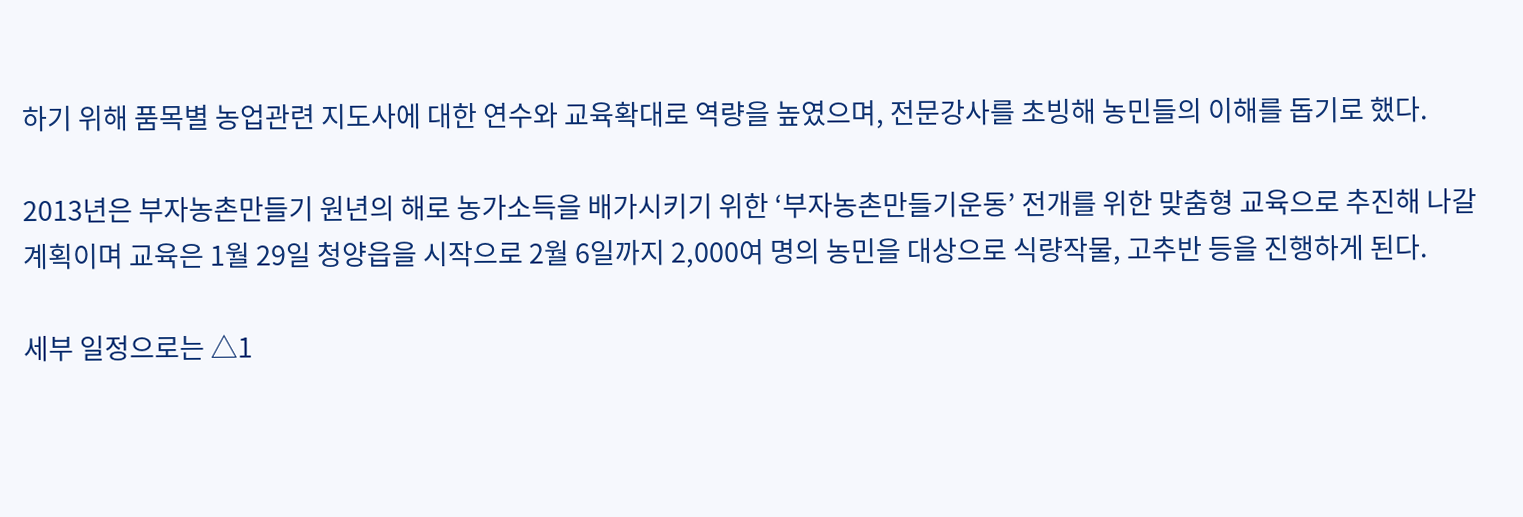하기 위해 품목별 농업관련 지도사에 대한 연수와 교육확대로 역량을 높였으며, 전문강사를 초빙해 농민들의 이해를 돕기로 했다.

2013년은 부자농촌만들기 원년의 해로 농가소득을 배가시키기 위한 ‘부자농촌만들기운동’ 전개를 위한 맞춤형 교육으로 추진해 나갈 계획이며 교육은 1월 29일 청양읍을 시작으로 2월 6일까지 2,000여 명의 농민을 대상으로 식량작물, 고추반 등을 진행하게 된다.

세부 일정으로는 △1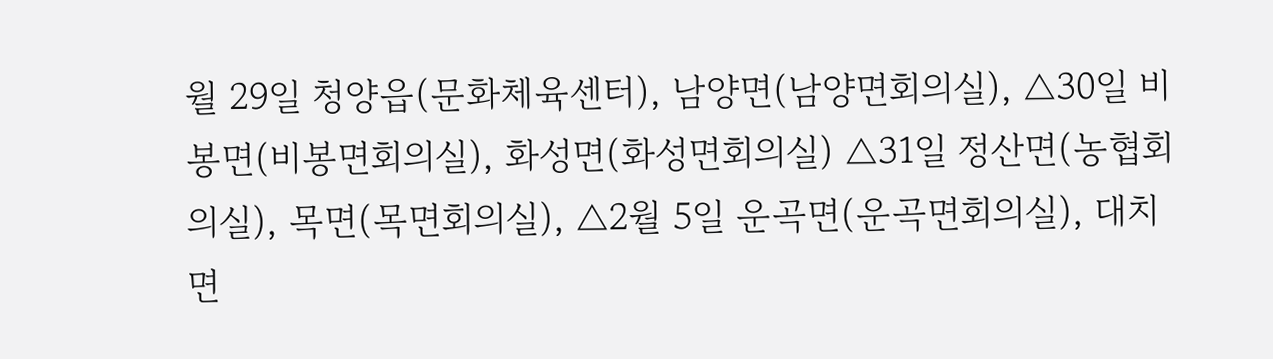월 29일 청양읍(문화체육센터), 남양면(남양면회의실), △30일 비봉면(비봉면회의실), 화성면(화성면회의실) △31일 정산면(농협회의실), 목면(목면회의실), △2월 5일 운곡면(운곡면회의실), 대치면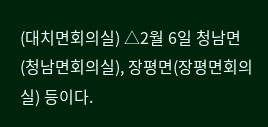(대치면회의실) △2월 6일 청남면(청남면회의실), 장평면(장평면회의실) 등이다.